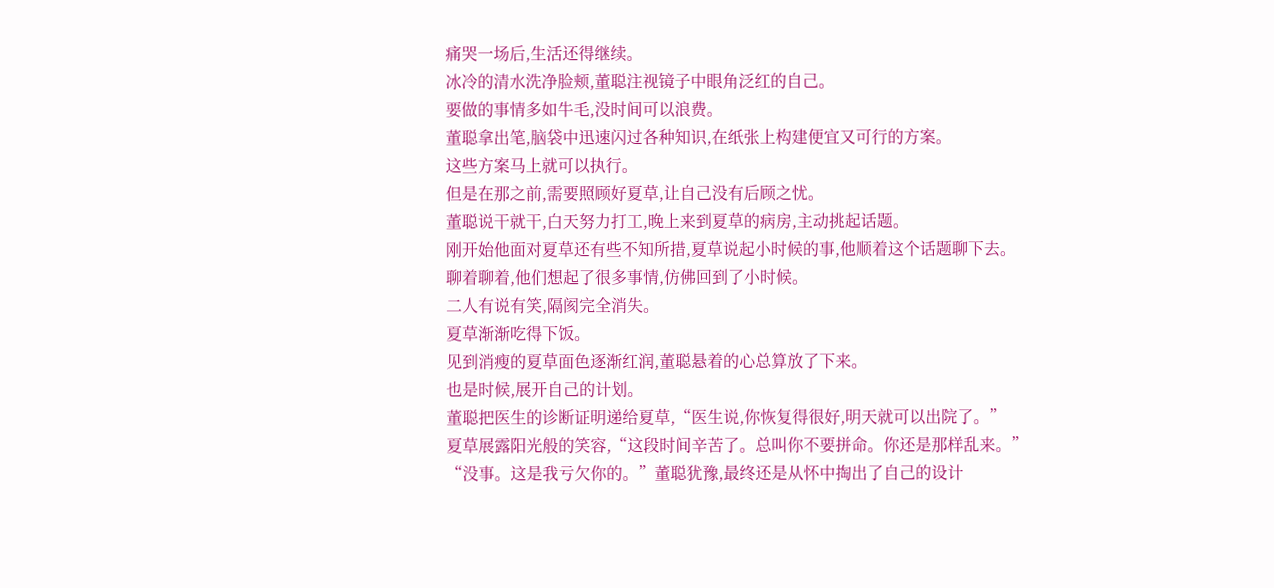痛哭一场后,生活还得继续。
冰冷的清水洗净脸颊,董聪注视镜子中眼角泛红的自己。
要做的事情多如牛毛,没时间可以浪费。
董聪拿出笔,脑袋中迅速闪过各种知识,在纸张上构建便宜又可行的方案。
这些方案马上就可以执行。
但是在那之前,需要照顾好夏草,让自己没有后顾之忧。
董聪说干就干,白天努力打工,晚上来到夏草的病房,主动挑起话题。
刚开始他面对夏草还有些不知所措,夏草说起小时候的事,他顺着这个话题聊下去。
聊着聊着,他们想起了很多事情,仿佛回到了小时候。
二人有说有笑,隔阂完全消失。
夏草渐渐吃得下饭。
见到消瘦的夏草面色逐渐红润,董聪悬着的心总算放了下来。
也是时候,展开自己的计划。
董聪把医生的诊断证明递给夏草,“医生说,你恢复得很好,明天就可以出院了。”
夏草展露阳光般的笑容,“这段时间辛苦了。总叫你不要拼命。你还是那样乱来。”
“没事。这是我亏欠你的。”董聪犹豫,最终还是从怀中掏出了自己的设计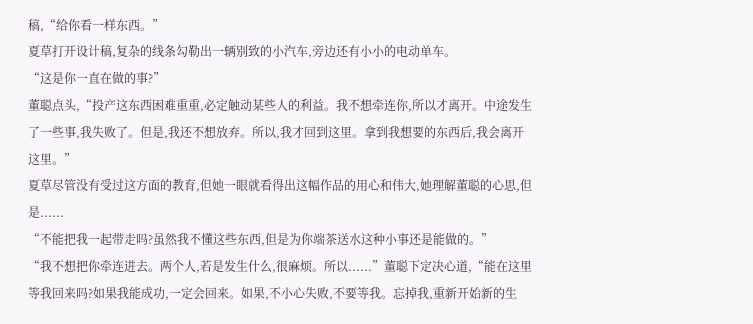稿,“给你看一样东西。”
夏草打开设计稿,复杂的线条勾勒出一辆别致的小汽车,旁边还有小小的电动单车。
“这是你一直在做的事?”
董聪点头,“投产这东西困难重重,必定触动某些人的利益。我不想牵连你,所以才离开。中途发生了一些事,我失败了。但是,我还不想放弃。所以,我才回到这里。拿到我想要的东西后,我会离开这里。”
夏草尽管没有受过这方面的教育,但她一眼就看得出这幅作品的用心和伟大,她理解董聪的心思,但是......
“不能把我一起带走吗?虽然我不懂这些东西,但是为你端茶送水这种小事还是能做的。”
“我不想把你牵连进去。两个人,若是发生什么,很麻烦。所以......”董聪下定决心道,“能在这里等我回来吗?如果我能成功,一定会回来。如果,不小心失败,不要等我。忘掉我,重新开始新的生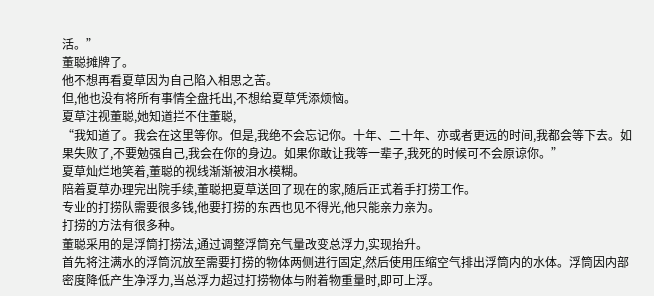活。”
董聪摊牌了。
他不想再看夏草因为自己陷入相思之苦。
但,他也没有将所有事情全盘托出,不想给夏草凭添烦恼。
夏草注视董聪,她知道拦不住董聪,
“我知道了。我会在这里等你。但是,我绝不会忘记你。十年、二十年、亦或者更远的时间,我都会等下去。如果失败了,不要勉强自己,我会在你的身边。如果你敢让我等一辈子,我死的时候可不会原谅你。”
夏草灿烂地笑着,董聪的视线渐渐被泪水模糊。
陪着夏草办理完出院手续,董聪把夏草送回了现在的家,随后正式着手打捞工作。
专业的打捞队需要很多钱,他要打捞的东西也见不得光,他只能亲力亲为。
打捞的方法有很多种。
董聪采用的是浮筒打捞法,通过调整浮筒充气量改变总浮力,实现抬升。
首先将注满水的浮筒沉放至需要打捞的物体两侧进行固定,然后使用压缩空气排出浮筒内的水体。浮筒因内部密度降低产生净浮力,当总浮力超过打捞物体与附着物重量时,即可上浮。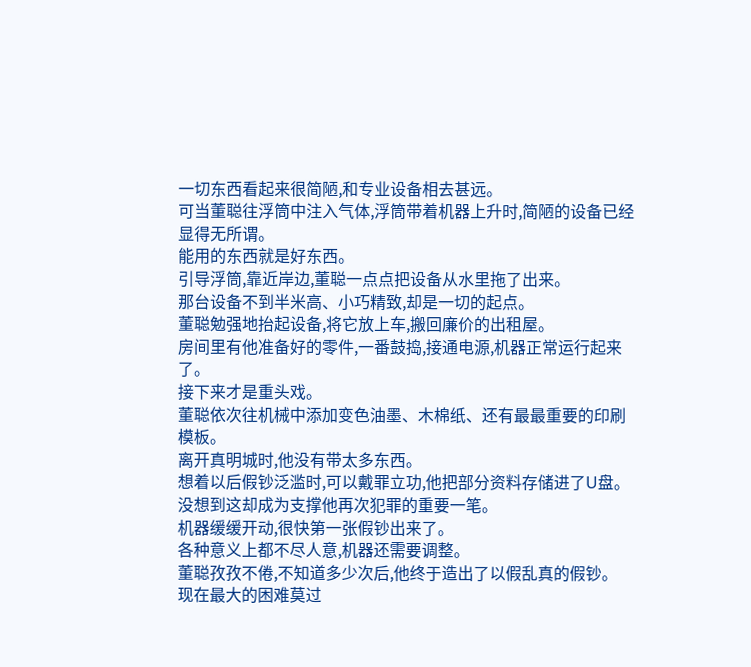一切东西看起来很简陋,和专业设备相去甚远。
可当董聪往浮筒中注入气体,浮筒带着机器上升时,简陋的设备已经显得无所谓。
能用的东西就是好东西。
引导浮筒,靠近岸边,董聪一点点把设备从水里拖了出来。
那台设备不到半米高、小巧精致,却是一切的起点。
董聪勉强地抬起设备,将它放上车,搬回廉价的出租屋。
房间里有他准备好的零件,一番鼓捣,接通电源,机器正常运行起来了。
接下来才是重头戏。
董聪依次往机械中添加变色油墨、木棉纸、还有最最重要的印刷模板。
离开真明城时,他没有带太多东西。
想着以后假钞泛滥时,可以戴罪立功,他把部分资料存储进了U盘。
没想到这却成为支撑他再次犯罪的重要一笔。
机器缓缓开动,很快第一张假钞出来了。
各种意义上都不尽人意,机器还需要调整。
董聪孜孜不倦,不知道多少次后,他终于造出了以假乱真的假钞。
现在最大的困难莫过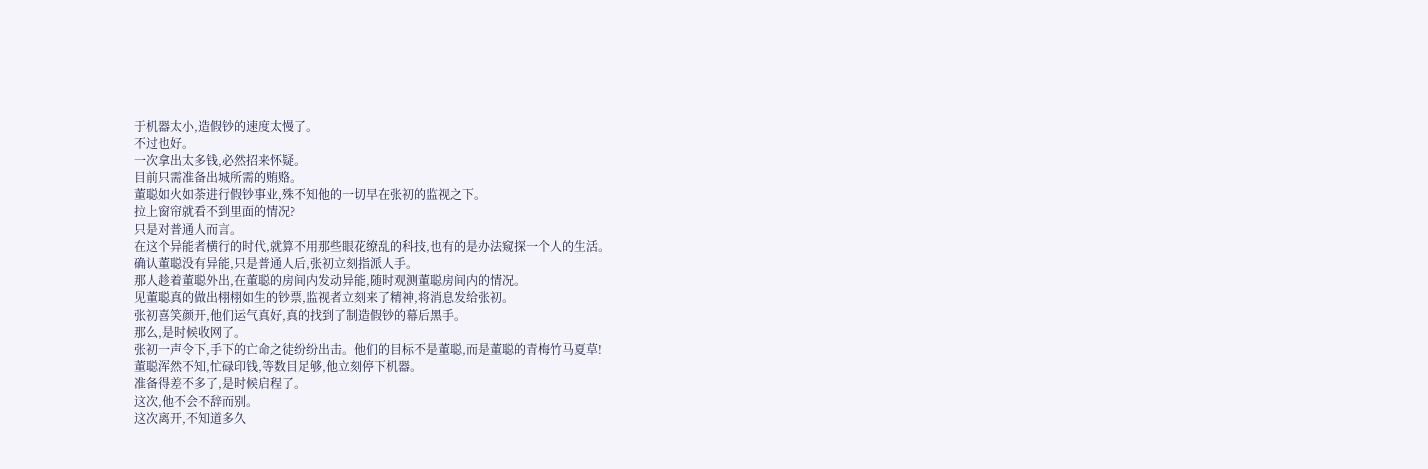于机器太小,造假钞的速度太慢了。
不过也好。
一次拿出太多钱,必然招来怀疑。
目前只需准备出城所需的贿赂。
董聪如火如荼进行假钞事业,殊不知他的一切早在张初的监视之下。
拉上窗帘就看不到里面的情况?
只是对普通人而言。
在这个异能者横行的时代,就算不用那些眼花缭乱的科技,也有的是办法窥探一个人的生活。
确认董聪没有异能,只是普通人后,张初立刻指派人手。
那人趁着董聪外出,在董聪的房间内发动异能,随时观测董聪房间内的情况。
见董聪真的做出栩栩如生的钞票,监视者立刻来了精神,将消息发给张初。
张初喜笑颜开,他们运气真好,真的找到了制造假钞的幕后黑手。
那么,是时候收网了。
张初一声令下,手下的亡命之徒纷纷出击。他们的目标不是董聪,而是董聪的青梅竹马夏草!
董聪浑然不知,忙碌印钱,等数目足够,他立刻停下机器。
准备得差不多了,是时候启程了。
这次,他不会不辞而别。
这次离开,不知道多久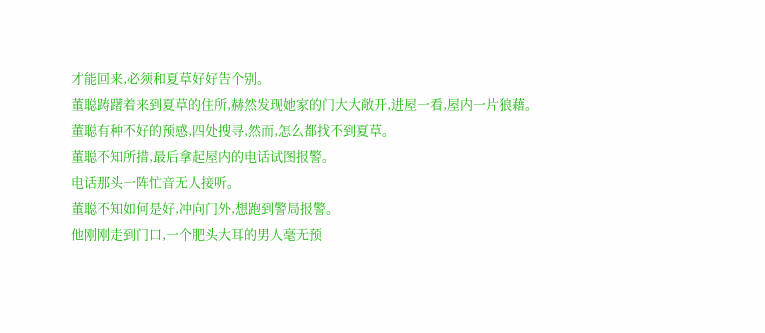才能回来,必须和夏草好好告个别。
董聪踌躇着来到夏草的住所,赫然发现她家的门大大敞开,进屋一看,屋内一片狼藉。
董聪有种不好的预感,四处搜寻,然而,怎么都找不到夏草。
董聪不知所措,最后拿起屋内的电话试图报警。
电话那头一阵忙音无人接听。
董聪不知如何是好,冲向门外,想跑到警局报警。
他刚刚走到门口,一个肥头大耳的男人毫无预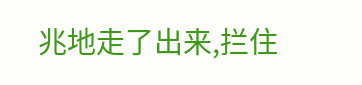兆地走了出来,拦住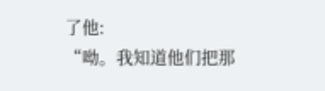了他:
“呦。我知道他们把那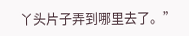丫头片子弄到哪里去了。”